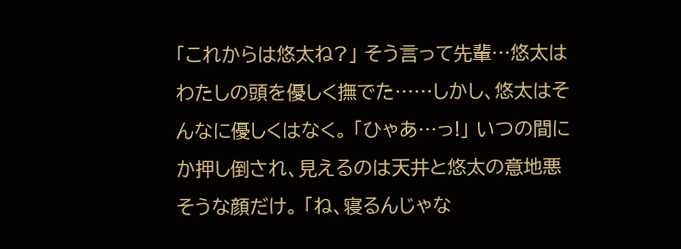「これからは悠太ね?」 そう言って先輩…悠太はわたしの頭を優しく撫でた……しかし、悠太はそんなに優しくはなく。 「ひゃあ…っ!」 いつの間にか押し倒され、見えるのは天井と悠太の意地悪そうな顔だけ。 「ね、寝るんじゃな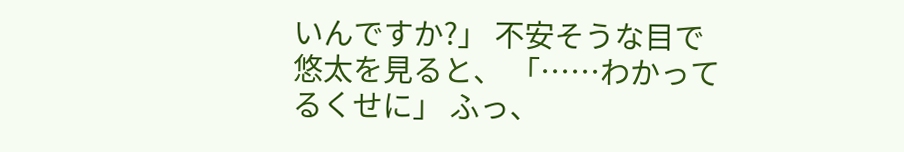いんですか?」 不安そうな目で悠太を見ると、 「……わかってるくせに」 ふっ、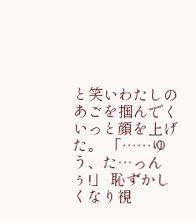と笑いわたしのあごを掴んでくいっと顔を上げた。 「……ゆう、た…っんぅ!」 恥ずかしくなり視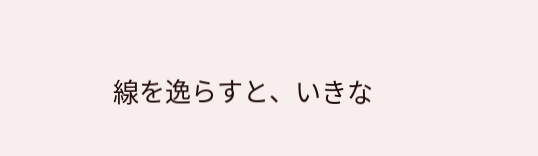線を逸らすと、いきな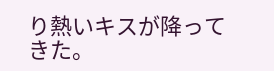り熱いキスが降ってきた。